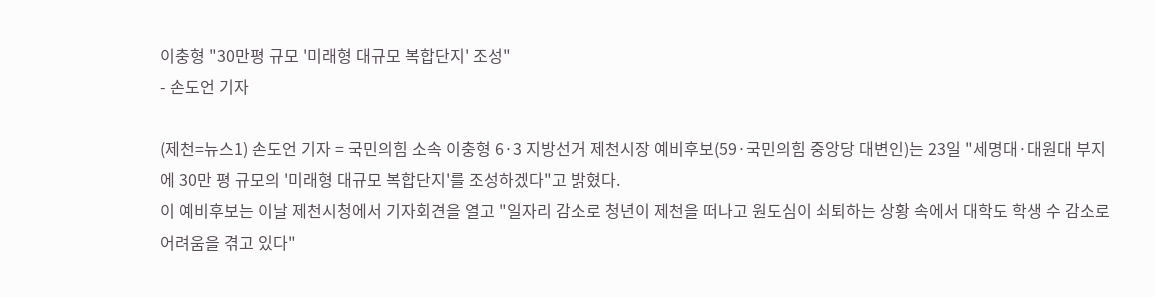이충형 "30만평 규모 '미래형 대규모 복합단지' 조성"
- 손도언 기자

(제천=뉴스1) 손도언 기자 = 국민의힘 소속 이충형 6·3 지방선거 제천시장 예비후보(59·국민의힘 중앙당 대변인)는 23일 "세명대·대원대 부지에 30만 평 규모의 '미래형 대규모 복합단지'를 조성하겠다"고 밝혔다.
이 예비후보는 이날 제천시청에서 기자회견을 열고 "일자리 감소로 청년이 제천을 떠나고 원도심이 쇠퇴하는 상황 속에서 대학도 학생 수 감소로 어려움을 겪고 있다"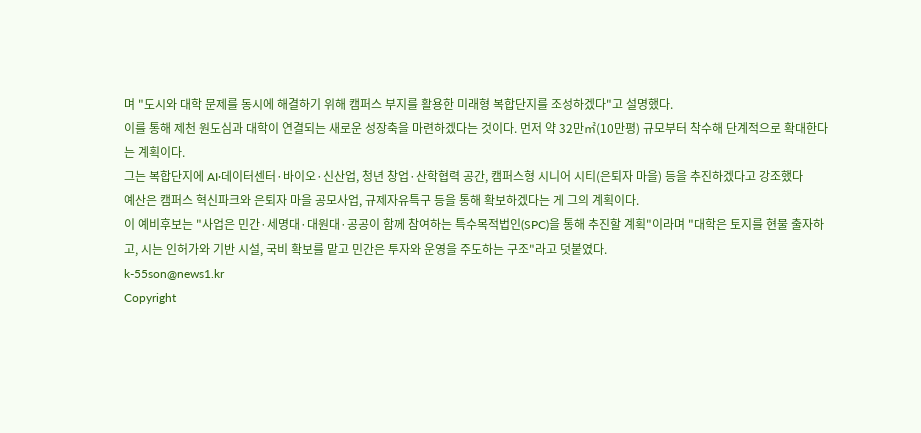며 "도시와 대학 문제를 동시에 해결하기 위해 캠퍼스 부지를 활용한 미래형 복합단지를 조성하겠다"고 설명했다.
이를 통해 제천 원도심과 대학이 연결되는 새로운 성장축을 마련하겠다는 것이다. 먼저 약 32만㎡(10만평) 규모부터 착수해 단계적으로 확대한다는 계획이다.
그는 복합단지에 AI·데이터센터·바이오·신산업, 청년 창업·산학협력 공간, 캠퍼스형 시니어 시티(은퇴자 마을) 등을 추진하겠다고 강조했다
예산은 캠퍼스 혁신파크와 은퇴자 마을 공모사업, 규제자유특구 등을 통해 확보하겠다는 게 그의 계획이다.
이 예비후보는 "사업은 민간·세명대·대원대·공공이 함께 참여하는 특수목적법인(SPC)을 통해 추진할 계획"이라며 "대학은 토지를 현물 출자하고, 시는 인허가와 기반 시설, 국비 확보를 맡고 민간은 투자와 운영을 주도하는 구조"라고 덧붙였다.
k-55son@news1.kr
Copyright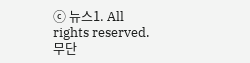ⓒ 뉴스1. All rights reserved. 무단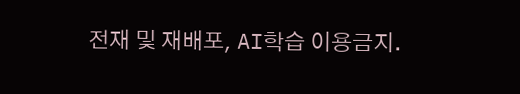전재 및 재배포, AI학습 이용금지.